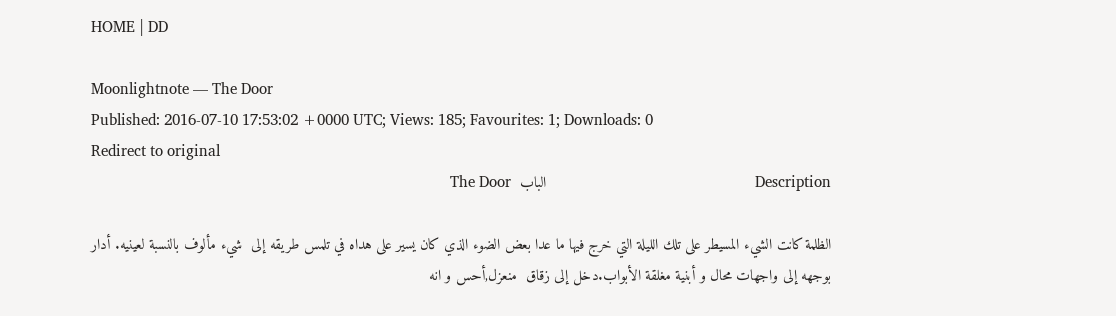HOME | DD

Moonlightnote — The Door
Published: 2016-07-10 17:53:02 +0000 UTC; Views: 185; Favourites: 1; Downloads: 0
Redirect to original
Description                                                    الباب  The Door

الظلمة كانت الشيء المسيطر على تلك الليلة التي خرج فيها ما عدا بعض الضوء الذي كان يسير على هداه في تلمس طريقه إلى  شيء مألوف بالنسبة لعينيه. أدار بوجهه إلى واجهات محال و أبنية مغلقة الأبواب.دخل إلى زقاق  منعزل,أحس و انه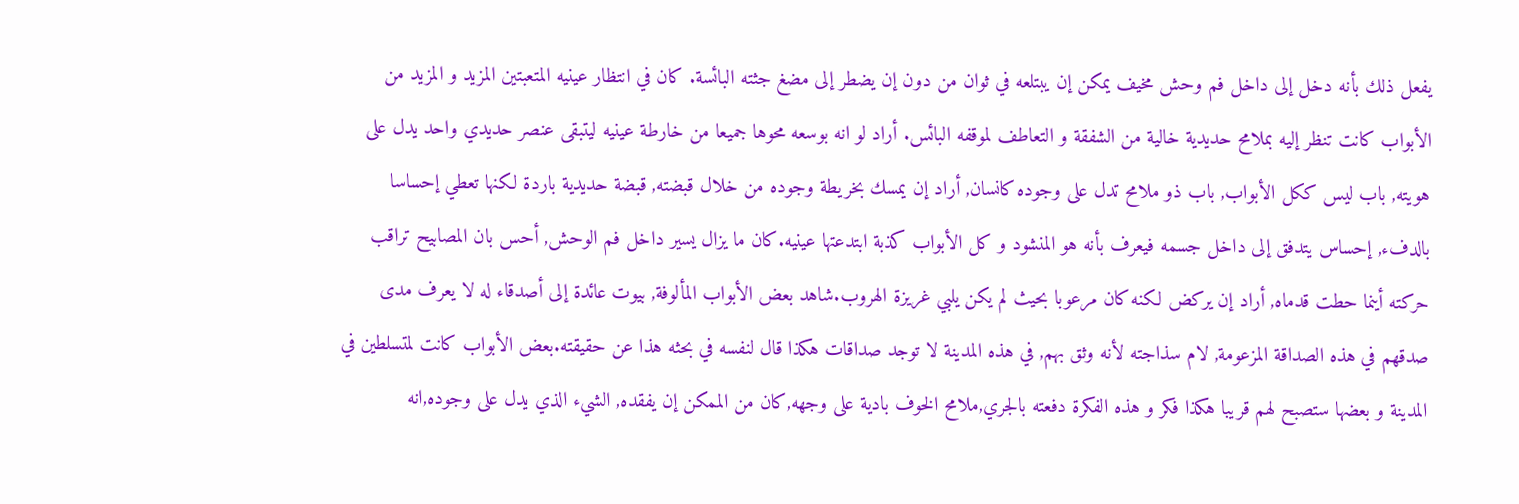يفعل ذلك بأنه دخل إلى داخل فم وحش مخيف يمكن إن يبتلعه في ثوان من دون إن يضطر إلى مضغ جثته البائسة. كان في انتظار عينيه المتعبتين المزيد و المزيد من الأبواب كانت تنظر إليه بملامح حديدية خالية من الشفقة و التعاطف لموقفه البائس. أراد لو انه بوسعه محوها جميعا من خارطة عينيه ليتبقى عنصر حديدي واحد يدل على هويته, باب ليس ككل الأبواب, باب ذو ملامح تدل على وجوده كانسان, أراد إن يمسك بخريطة وجوده من خلال قبضته, قبضة حديدية باردة لكنها تعطي إحساسا بالدفء, إحساس يتدفق إلى داخل جسمه فيعرف بأنه هو المنشود و كل الأبواب كذبة ابتدعتها عينيه.كان ما يزال يسير داخل فم الوحش, أحس بان المصابيح تراقب حركته أينما حطت قدماه, أراد إن يركض لكنه كان مرعوبا بحيث لم يكن يلبي غريزة الهروب.شاهد بعض الأبواب المألوفة, بيوت عائدة إلى أصدقاء له لا يعرف مدى صدقهم في هذه الصداقة المزعومة, لام سذاجته لأنه وثق بهم, في هذه المدينة لا توجد صداقات هكذا قال لنفسه في بحثه هذا عن حقيقته.بعض الأبواب كانت لمتسلطين في المدينة و بعضها ستصبح لهم قريبا هكذا فكر و هذه الفكرة دفعته بالجري,ملامح الخوف بادية على وجهه,كان من الممكن إن يفقده, الشيء الذي يدل على وجوده,انه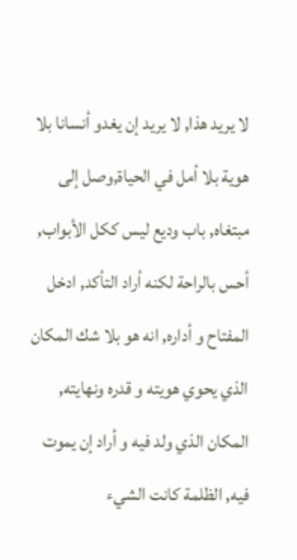لا يريد هذا, لا يريد إن يغدو أنسانا بلا هوية بلا أمل في الحياة,وصل إلى مبتغاه, باب وديع ليس ككل الأبواب, أحس بالراحة لكنه أراد التأكد, ادخل المفتاح و أداره, انه هو بلا شك المكان الذي يحوي هويته و قدره ونهايته, المكان الذي ولد فيه و أراد إن يموت فيه, الظلمة كانت الشيء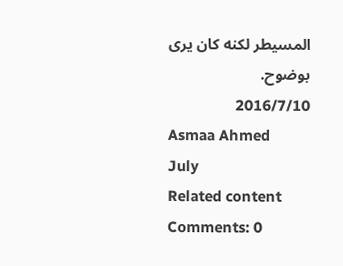المسيطر لكنه كان يرى بوضوح.
2016/7/10
Asmaa Ahmed
July
Related content
Comments: 0